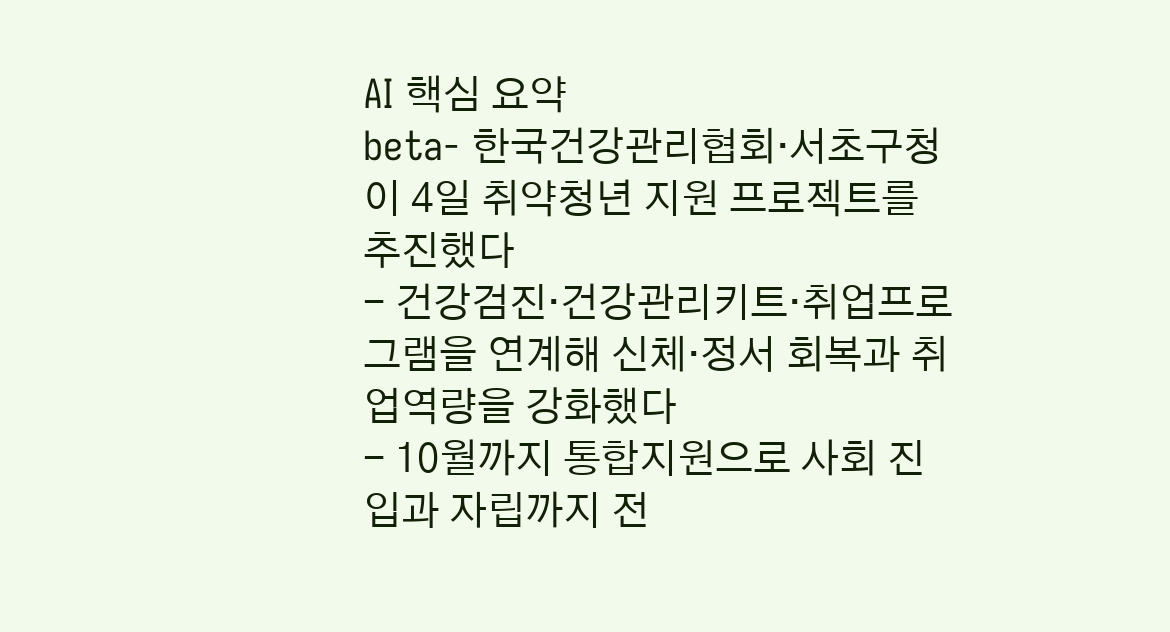AI 핵심 요약
beta- 한국건강관리협회·서초구청이 4일 취약청년 지원 프로젝트를 추진했다
- 건강검진·건강관리키트·취업프로그램을 연계해 신체·정서 회복과 취업역량을 강화했다
- 10월까지 통합지원으로 사회 진입과 자립까지 전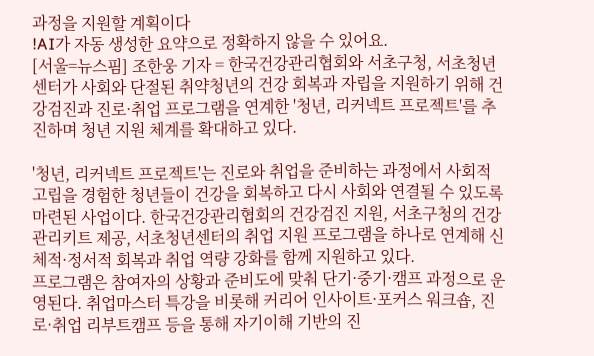과정을 지원할 계획이다
!AI가 자동 생성한 요약으로 정확하지 않을 수 있어요.
[서울=뉴스핌] 조한웅 기자 = 한국건강관리협회와 서초구청, 서초청년센터가 사회와 단절된 취약청년의 건강 회복과 자립을 지원하기 위해 건강검진과 진로·취업 프로그램을 연계한 '청년, 리커넥트 프로젝트'를 추진하며 청년 지원 체계를 확대하고 있다.

'청년, 리커넥트 프로젝트'는 진로와 취업을 준비하는 과정에서 사회적 고립을 경험한 청년들이 건강을 회복하고 다시 사회와 연결될 수 있도록 마련된 사업이다. 한국건강관리협회의 건강검진 지원, 서초구청의 건강관리키트 제공, 서초청년센터의 취업 지원 프로그램을 하나로 연계해 신체적·정서적 회복과 취업 역량 강화를 함께 지원하고 있다.
프로그램은 참여자의 상황과 준비도에 맞춰 단기·중기·캠프 과정으로 운영된다. 취업마스터 특강을 비롯해 커리어 인사이트·포커스 워크숍, 진로·취업 리부트캠프 등을 통해 자기이해 기반의 진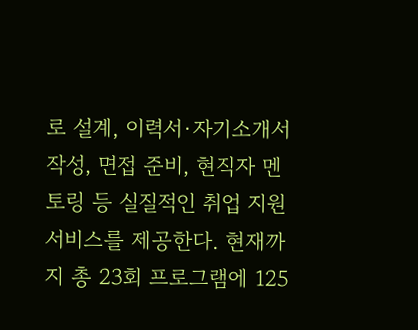로 설계, 이력서·자기소개서 작성, 면접 준비, 현직자 멘토링 등 실질적인 취업 지원 서비스를 제공한다. 현재까지 총 23회 프로그램에 125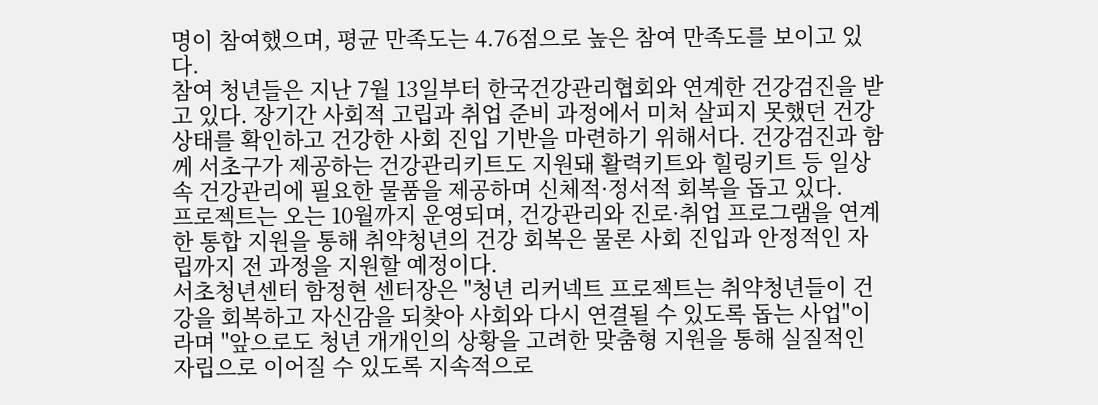명이 참여했으며, 평균 만족도는 4.76점으로 높은 참여 만족도를 보이고 있다.
참여 청년들은 지난 7월 13일부터 한국건강관리협회와 연계한 건강검진을 받고 있다. 장기간 사회적 고립과 취업 준비 과정에서 미처 살피지 못했던 건강 상태를 확인하고 건강한 사회 진입 기반을 마련하기 위해서다. 건강검진과 함께 서초구가 제공하는 건강관리키트도 지원돼 활력키트와 힐링키트 등 일상 속 건강관리에 필요한 물품을 제공하며 신체적·정서적 회복을 돕고 있다.
프로젝트는 오는 10월까지 운영되며, 건강관리와 진로·취업 프로그램을 연계한 통합 지원을 통해 취약청년의 건강 회복은 물론 사회 진입과 안정적인 자립까지 전 과정을 지원할 예정이다.
서초청년센터 함정현 센터장은 "청년 리커넥트 프로젝트는 취약청년들이 건강을 회복하고 자신감을 되찾아 사회와 다시 연결될 수 있도록 돕는 사업"이라며 "앞으로도 청년 개개인의 상황을 고려한 맞춤형 지원을 통해 실질적인 자립으로 이어질 수 있도록 지속적으로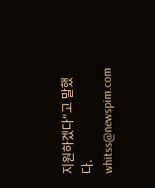지원하겠다"고 말했다.
whitss@newspim.com